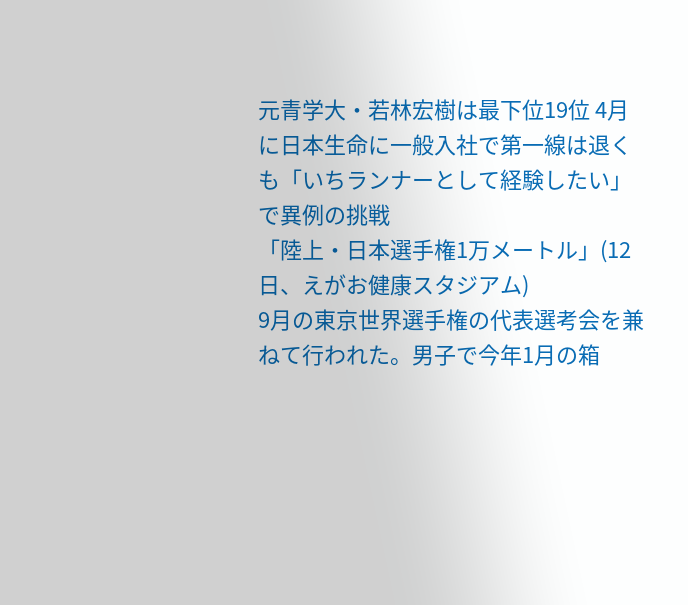元青学大・若林宏樹は最下位19位 4月に日本生命に一般入社で第一線は退くも「いちランナーとして経験したい」で異例の挑戦
「陸上・日本選手権1万メートル」(12日、えがお健康スタジアム)
9月の東京世界選手権の代表選考会を兼ねて行われた。男子で今年1月の箱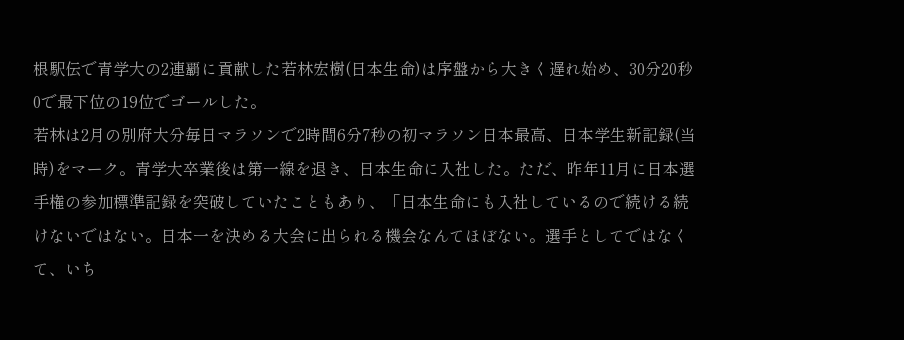根駅伝で青学大の2連覇に貢献した若林宏樹(日本生命)は序盤から大きく遅れ始め、30分20秒0で最下位の19位でゴールした。
若林は2月の別府大分毎日マラソンで2時間6分7秒の初マラソン日本最高、日本学生新記録(当時)をマーク。青学大卒業後は第一線を退き、日本生命に入社した。ただ、昨年11月に日本選手権の参加標準記録を突破していたこともあり、「日本生命にも入社しているので続ける続けないではない。日本一を決める大会に出られる機会なんてほぼない。選手としてではなくて、いち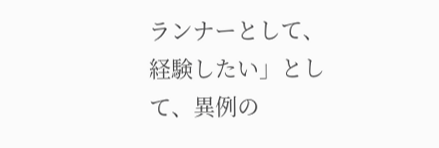ランナーとして、経験したい」として、異例の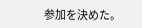参加を決めた。